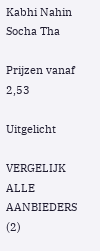Kabhi Nahin Socha Tha

Prijzen vanaf
2,53

Uitgelicht

VERGELIJK ALLE AANBIEDERS (2)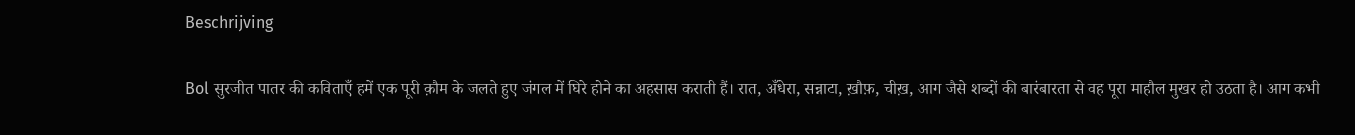Beschrijving

Bol सुरजीत पातर की कविताएँ हमें एक पूरी क़ौम के जलते हुए जंगल में घिरे होने का अहसास कराती हैं। रात, अँधेरा, सन्नाटा, ख़ौफ़, चीख़, आग जैसे शब्दों की बारंबारता से वह पूरा माहौल मुखर हो उठता है। आग कभी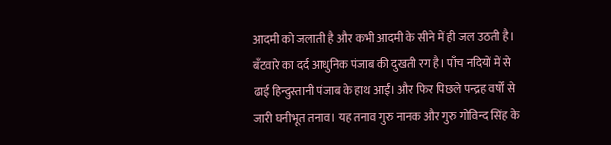आदमी को जलाती है और कभी आदमी के सीने में ही जल उठती है। बँटवारे का दर्द आधुनिक पंजाब की दुखती रग है। पाँच नदियों में से ढाई हिन्दुस्तानी पंजाब के हाथ आईं। और फिर पिछले पन्द्रह वर्षों से जारी घनीभूत तनाव। यह तनाव गुरु नानक और गुरु गोविन्द सिंह के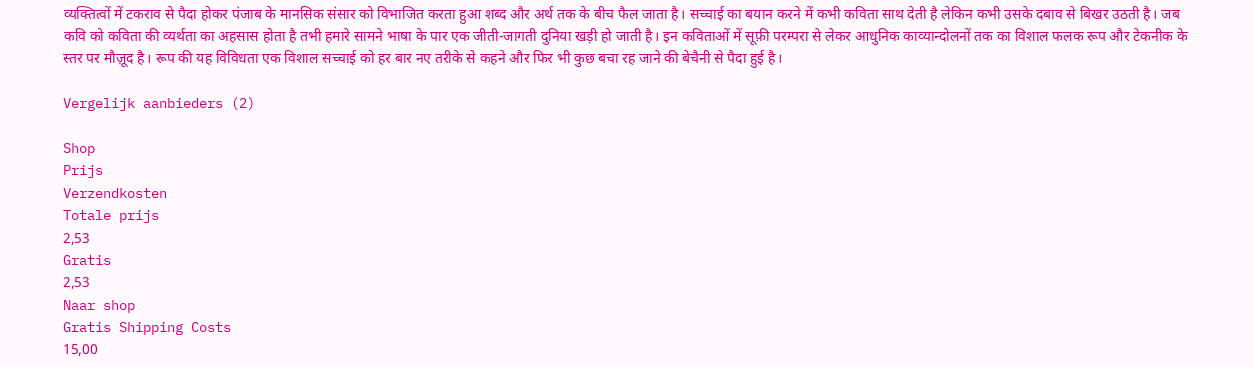व्यक्तित्वों में टकराव से पैदा होकर पंजाब के मानसिक संसार को विभाजित करता हुआ शब्द और अर्थ तक के बीच फैल जाता है। सच्चाई का बयान करने में कभी कविता साथ देती है लेकिन कभी उसके दबाव से बिखर उठती है। जब कवि को कविता की व्यर्थता का अहसास होता है तभी हमारे सामने भाषा के पार एक जीती-जागती दुनिया खड़ी हो जाती है। इन कविताओं में सूफ़ी परम्परा से लेकर आधुनिक काव्यान्दोलनों तक का विशाल फलक रूप और टेकनीक के स्तर पर मौज़ूद है। रूप की यह विविधता एक विशाल सच्चाई को हर बार नए तरीके से कहने और फिर भी कुछ बचा रह जाने की बेचैनी से पैदा हुई है।

Vergelijk aanbieders (2)

Shop
Prijs
Verzendkosten
Totale prijs
2,53
Gratis
2,53
Naar shop
Gratis Shipping Costs
15,00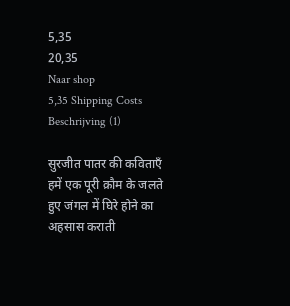5,35
20,35
Naar shop
5,35 Shipping Costs
Beschrijving (1)

सुरजीत पातर की कविताएँ हमें एक पूरी क़ौम के जलते हुए जंगल में घिरे होने का अहसास कराती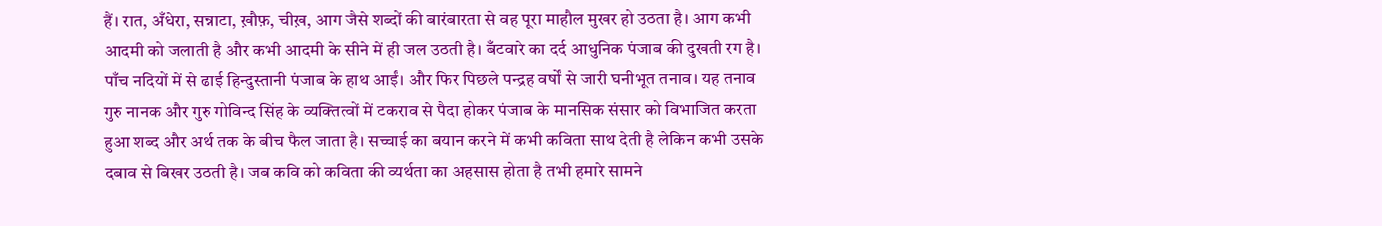हैं। रात, अँधेरा, सन्नाटा, ख़ौफ़, चीख़, आग जैसे शब्दों की बारंबारता से वह पूरा माहौल मुखर हो उठता है। आग कभी आदमी को जलाती है और कभी आदमी के सीने में ही जल उठती है। बँटवारे का दर्द आधुनिक पंजाब की दुखती रग है। पाँच नदियों में से ढाई हिन्दुस्तानी पंजाब के हाथ आईं। और फिर पिछले पन्द्रह वर्षों से जारी घनीभूत तनाव। यह तनाव गुरु नानक और गुरु गोविन्द सिंह के व्यक्तित्वों में टकराव से पैदा होकर पंजाब के मानसिक संसार को विभाजित करता हुआ शब्द और अर्थ तक के बीच फैल जाता है। सच्चाई का बयान करने में कभी कविता साथ देती है लेकिन कभी उसके दबाव से बिखर उठती है। जब कवि को कविता की व्यर्थता का अहसास होता है तभी हमारे सामने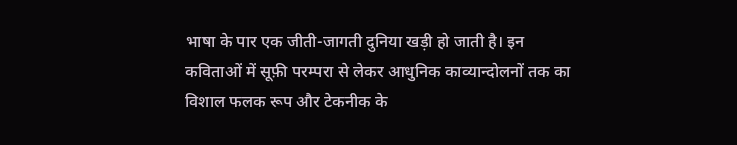भाषा के पार एक जीती-जागती दुनिया खड़ी हो जाती है। इन कविताओं में सूफ़ी परम्परा से लेकर आधुनिक काव्यान्दोलनों तक का विशाल फलक रूप और टेकनीक के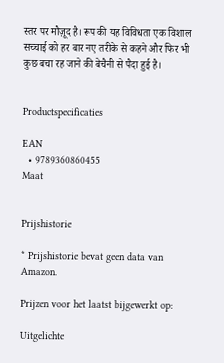स्तर पर मौज़ूद है। रूप की यह विविधता एक विशाल सच्चाई को हर बार नए तरीके से कहने और फिर भी कुछ बचा रह जाने की बेचैनी से पैदा हुई है।


Productspecificaties

EAN
  • 9789360860455
Maat


Prijshistorie

* Prijshistorie bevat geen data van Amazon.

Prijzen voor het laatst bijgewerkt op:

Uitgelichte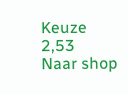Keuze
2,53
Naar shop